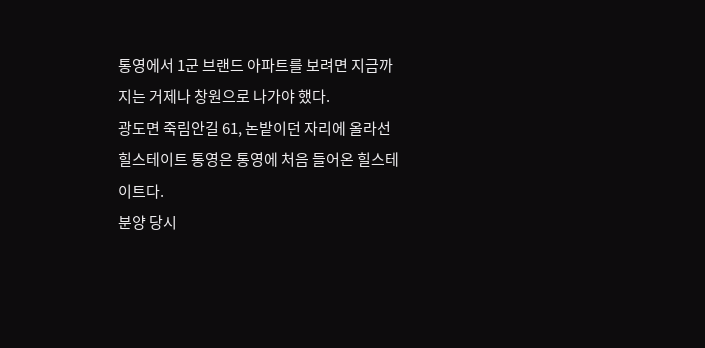통영에서 1군 브랜드 아파트를 보려면 지금까지는 거제나 창원으로 나가야 했다.
광도면 죽림안길 61, 논밭이던 자리에 올라선 힐스테이트 통영은 통영에 처음 들어온 힐스테이트다.
분양 당시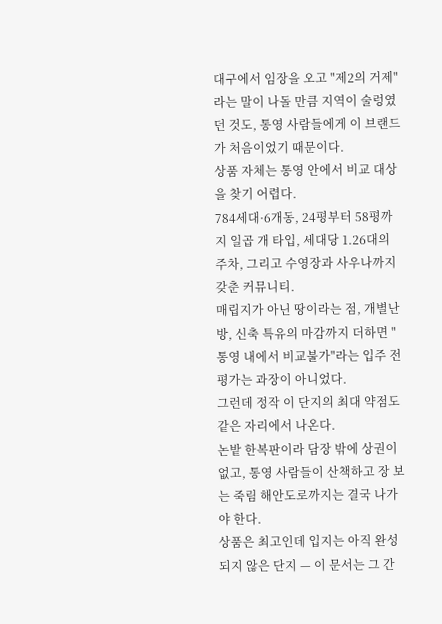대구에서 임장을 오고 "제2의 거제"라는 말이 나돌 만큼 지역이 술렁였던 것도, 통영 사람들에게 이 브랜드가 처음이었기 때문이다.
상품 자체는 통영 안에서 비교 대상을 찾기 어렵다.
784세대·6개동, 24평부터 58평까지 일곱 개 타입, 세대당 1.26대의 주차, 그리고 수영장과 사우나까지 갖춘 커뮤니티.
매립지가 아닌 땅이라는 점, 개별난방, 신축 특유의 마감까지 더하면 "통영 내에서 비교불가"라는 입주 전 평가는 과장이 아니었다.
그런데 정작 이 단지의 최대 약점도 같은 자리에서 나온다.
논밭 한복판이라 담장 밖에 상권이 없고, 통영 사람들이 산책하고 장 보는 죽림 해안도로까지는 결국 나가야 한다.
상품은 최고인데 입지는 아직 완성되지 않은 단지 — 이 문서는 그 간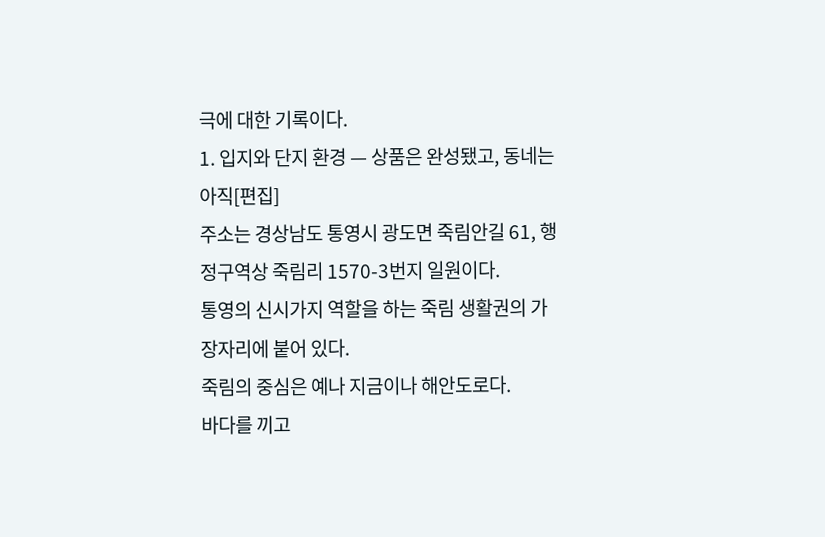극에 대한 기록이다.
1. 입지와 단지 환경 — 상품은 완성됐고, 동네는 아직[편집]
주소는 경상남도 통영시 광도면 죽림안길 61, 행정구역상 죽림리 1570-3번지 일원이다.
통영의 신시가지 역할을 하는 죽림 생활권의 가장자리에 붙어 있다.
죽림의 중심은 예나 지금이나 해안도로다.
바다를 끼고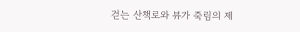걷는 산책로와 뷰가 죽림의 제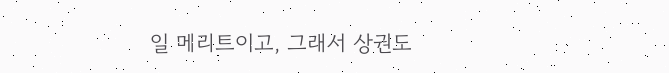일 메리트이고, 그래서 상권도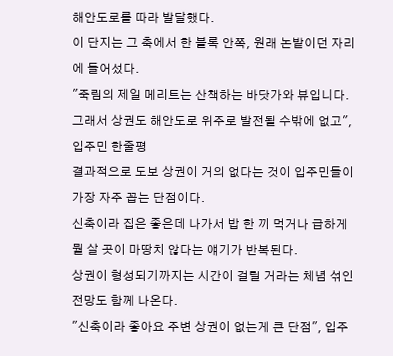해안도로를 따라 발달했다.
이 단지는 그 축에서 한 블록 안쪽, 원래 논밭이던 자리에 들어섰다.
"죽림의 제일 메리트는 산책하는 바닷가와 뷰입니다. 그래서 상권도 해안도로 위주로 발전될 수밖에 없고", 입주민 한줄평
결과적으로 도보 상권이 거의 없다는 것이 입주민들이 가장 자주 꼽는 단점이다.
신축이라 집은 좋은데 나가서 밥 한 끼 먹거나 급하게 뭘 살 곳이 마땅치 않다는 얘기가 반복된다.
상권이 형성되기까지는 시간이 걸릴 거라는 체념 섞인 전망도 함께 나온다.
"신축이라 좋아요 주변 상권이 없는게 큰 단점", 입주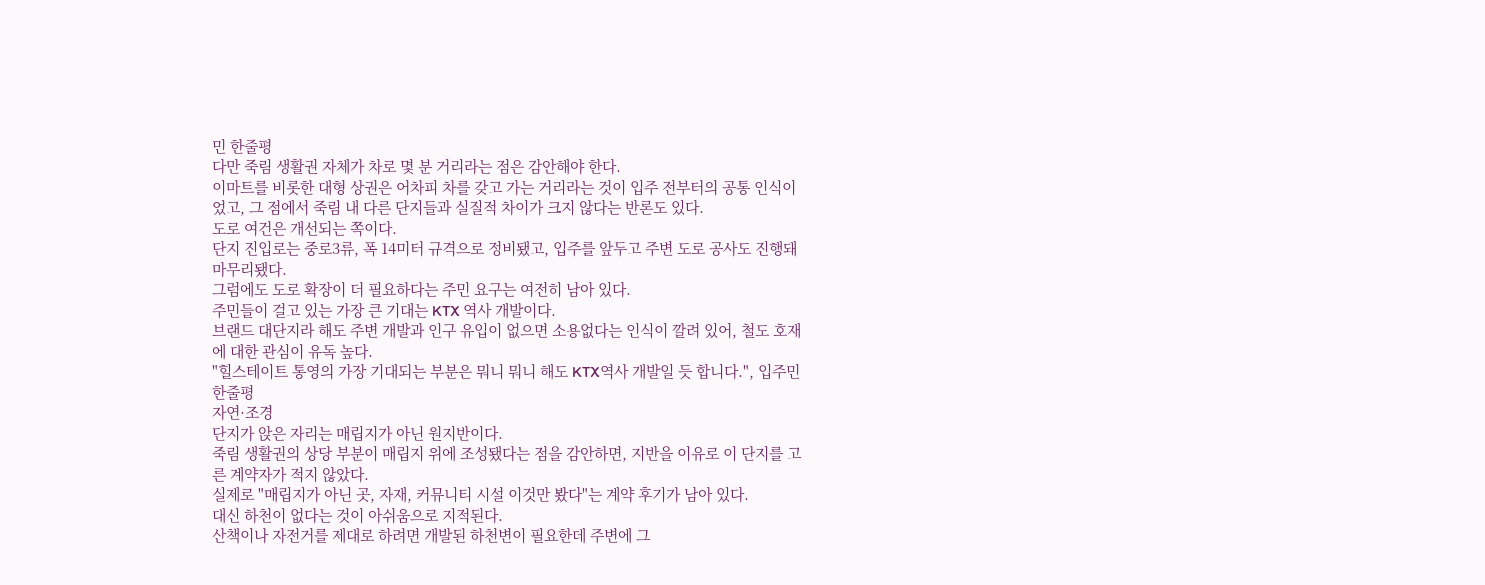민 한줄평
다만 죽림 생활권 자체가 차로 몇 분 거리라는 점은 감안해야 한다.
이마트를 비롯한 대형 상권은 어차피 차를 갖고 가는 거리라는 것이 입주 전부터의 공통 인식이었고, 그 점에서 죽림 내 다른 단지들과 실질적 차이가 크지 않다는 반론도 있다.
도로 여건은 개선되는 쪽이다.
단지 진입로는 중로3류, 폭 14미터 규격으로 정비됐고, 입주를 앞두고 주변 도로 공사도 진행돼 마무리됐다.
그럼에도 도로 확장이 더 필요하다는 주민 요구는 여전히 남아 있다.
주민들이 걸고 있는 가장 큰 기대는 KTX 역사 개발이다.
브랜드 대단지라 해도 주변 개발과 인구 유입이 없으면 소용없다는 인식이 깔려 있어, 철도 호재에 대한 관심이 유독 높다.
"힐스테이트 통영의 가장 기대되는 부분은 뭐니 뭐니 해도 KTX역사 개발일 듯 합니다.", 입주민 한줄평
자연·조경
단지가 앉은 자리는 매립지가 아닌 원지반이다.
죽림 생활권의 상당 부분이 매립지 위에 조성됐다는 점을 감안하면, 지반을 이유로 이 단지를 고른 계약자가 적지 않았다.
실제로 "매립지가 아닌 곳, 자재, 커뮤니티 시설 이것만 봤다"는 계약 후기가 남아 있다.
대신 하천이 없다는 것이 아쉬움으로 지적된다.
산책이나 자전거를 제대로 하려면 개발된 하천변이 필요한데 주변에 그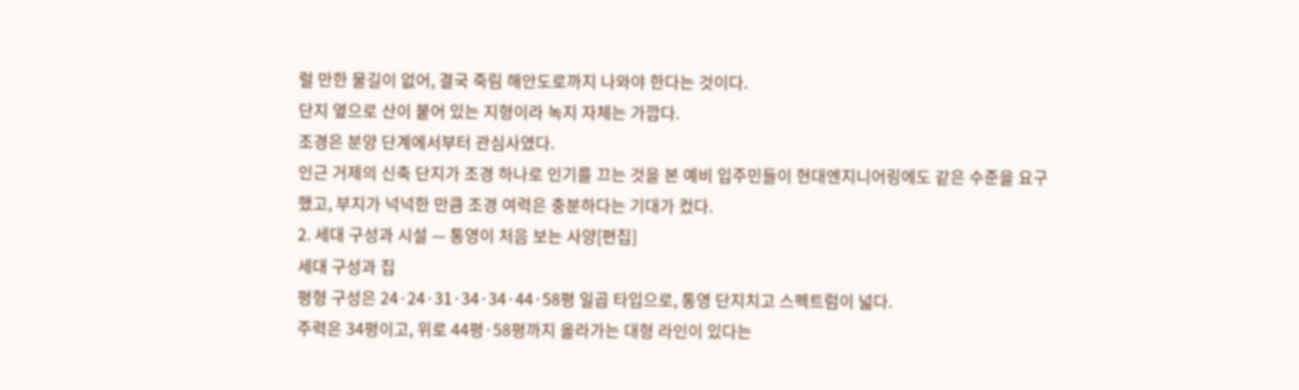럴 만한 물길이 없어, 결국 죽림 해안도로까지 나와야 한다는 것이다.
단지 옆으로 산이 붙어 있는 지형이라 녹지 자체는 가깝다.
조경은 분양 단계에서부터 관심사였다.
인근 거제의 신축 단지가 조경 하나로 인기를 끄는 것을 본 예비 입주민들이 현대엔지니어링에도 같은 수준을 요구했고, 부지가 넉넉한 만큼 조경 여력은 충분하다는 기대가 컸다.
2. 세대 구성과 시설 — 통영이 처음 보는 사양[편집]
세대 구성과 집
평형 구성은 24·24·31·34·34·44·58평 일곱 타입으로, 통영 단지치고 스펙트럼이 넓다.
주력은 34평이고, 위로 44평·58평까지 올라가는 대형 라인이 있다는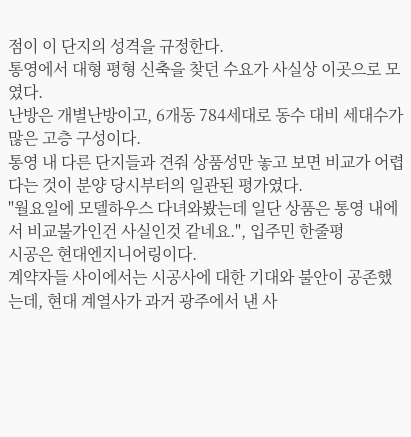점이 이 단지의 성격을 규정한다.
통영에서 대형 평형 신축을 찾던 수요가 사실상 이곳으로 모였다.
난방은 개별난방이고, 6개동 784세대로 동수 대비 세대수가 많은 고층 구성이다.
통영 내 다른 단지들과 견줘 상품성만 놓고 보면 비교가 어렵다는 것이 분양 당시부터의 일관된 평가였다.
"월요일에 모델하우스 다녀와봤는데 일단 상품은 통영 내에서 비교불가인건 사실인것 같네요.", 입주민 한줄평
시공은 현대엔지니어링이다.
계약자들 사이에서는 시공사에 대한 기대와 불안이 공존했는데, 현대 계열사가 과거 광주에서 낸 사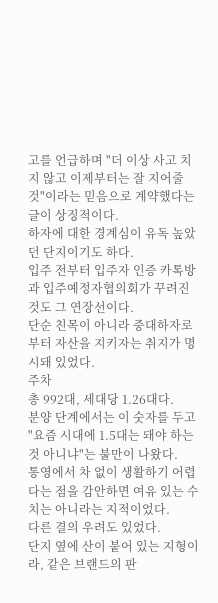고를 언급하며 "더 이상 사고 치지 않고 이제부터는 잘 지어줄 것"이라는 믿음으로 계약했다는 글이 상징적이다.
하자에 대한 경계심이 유독 높았던 단지이기도 하다.
입주 전부터 입주자 인증 카톡방과 입주예정자협의회가 꾸려진 것도 그 연장선이다.
단순 친목이 아니라 중대하자로부터 자산을 지키자는 취지가 명시돼 있었다.
주차
총 992대, 세대당 1.26대다.
분양 단계에서는 이 숫자를 두고 "요즘 시대에 1.5대는 돼야 하는 것 아니냐"는 불만이 나왔다.
통영에서 차 없이 생활하기 어렵다는 점을 감안하면 여유 있는 수치는 아니라는 지적이었다.
다른 결의 우려도 있었다.
단지 옆에 산이 붙어 있는 지형이라, 같은 브랜드의 판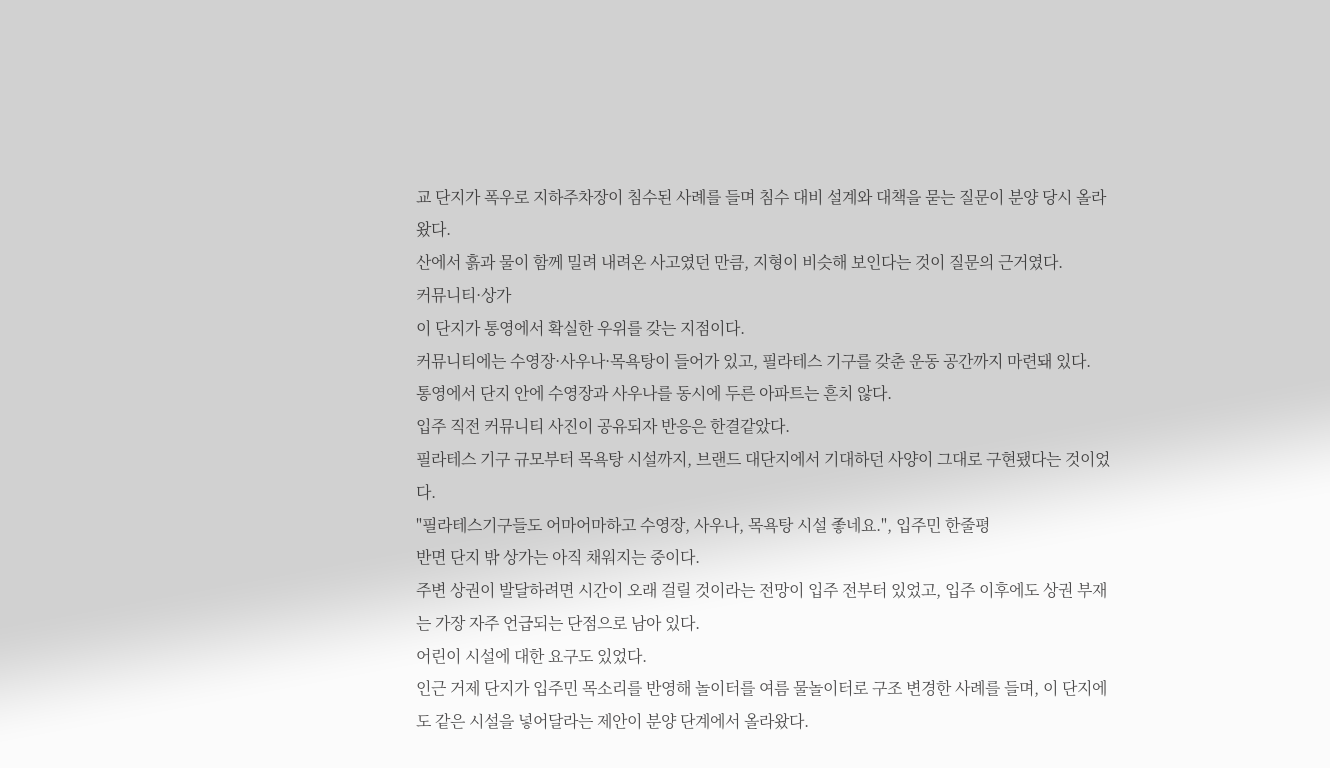교 단지가 폭우로 지하주차장이 침수된 사례를 들며 침수 대비 설계와 대책을 묻는 질문이 분양 당시 올라왔다.
산에서 흙과 물이 함께 밀려 내려온 사고였던 만큼, 지형이 비슷해 보인다는 것이 질문의 근거였다.
커뮤니티·상가
이 단지가 통영에서 확실한 우위를 갖는 지점이다.
커뮤니티에는 수영장·사우나·목욕탕이 들어가 있고, 필라테스 기구를 갖춘 운동 공간까지 마련돼 있다.
통영에서 단지 안에 수영장과 사우나를 동시에 두른 아파트는 흔치 않다.
입주 직전 커뮤니티 사진이 공유되자 반응은 한결같았다.
필라테스 기구 규모부터 목욕탕 시설까지, 브랜드 대단지에서 기대하던 사양이 그대로 구현됐다는 것이었다.
"필라테스기구들도 어마어마하고 수영장, 사우나, 목욕탕 시설 좋네요.", 입주민 한줄평
반면 단지 밖 상가는 아직 채워지는 중이다.
주변 상권이 발달하려면 시간이 오래 걸릴 것이라는 전망이 입주 전부터 있었고, 입주 이후에도 상권 부재는 가장 자주 언급되는 단점으로 남아 있다.
어린이 시설에 대한 요구도 있었다.
인근 거제 단지가 입주민 목소리를 반영해 놀이터를 여름 물놀이터로 구조 변경한 사례를 들며, 이 단지에도 같은 시설을 넣어달라는 제안이 분양 단계에서 올라왔다.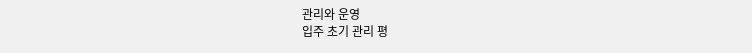관리와 운영
입주 초기 관리 평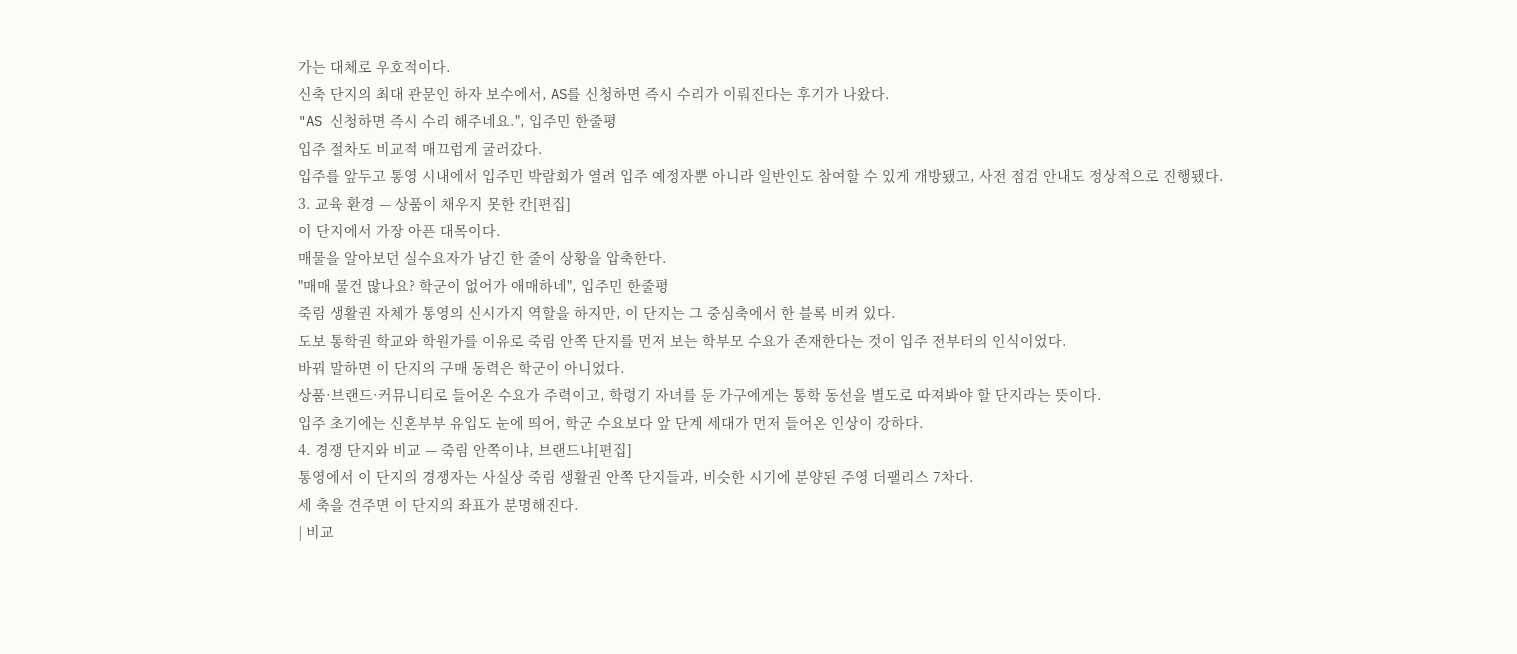가는 대체로 우호적이다.
신축 단지의 최대 관문인 하자 보수에서, AS를 신청하면 즉시 수리가 이뤄진다는 후기가 나왔다.
"AS 신청하면 즉시 수리 해주네요.", 입주민 한줄평
입주 절차도 비교적 매끄럽게 굴러갔다.
입주를 앞두고 통영 시내에서 입주민 박람회가 열려 입주 예정자뿐 아니라 일반인도 참여할 수 있게 개방됐고, 사전 점검 안내도 정상적으로 진행됐다.
3. 교육 환경 — 상품이 채우지 못한 칸[편집]
이 단지에서 가장 아픈 대목이다.
매물을 알아보던 실수요자가 남긴 한 줄이 상황을 압축한다.
"매매 물건 많나요? 학군이 없어가 애매하네", 입주민 한줄평
죽림 생활권 자체가 통영의 신시가지 역할을 하지만, 이 단지는 그 중심축에서 한 블록 비켜 있다.
도보 통학권 학교와 학원가를 이유로 죽림 안쪽 단지를 먼저 보는 학부모 수요가 존재한다는 것이 입주 전부터의 인식이었다.
바꿔 말하면 이 단지의 구매 동력은 학군이 아니었다.
상품·브랜드·커뮤니티로 들어온 수요가 주력이고, 학령기 자녀를 둔 가구에게는 통학 동선을 별도로 따져봐야 할 단지라는 뜻이다.
입주 초기에는 신혼부부 유입도 눈에 띄어, 학군 수요보다 앞 단계 세대가 먼저 들어온 인상이 강하다.
4. 경쟁 단지와 비교 — 죽림 안쪽이냐, 브랜드냐[편집]
통영에서 이 단지의 경쟁자는 사실상 죽림 생활권 안쪽 단지들과, 비슷한 시기에 분양된 주영 더팰리스 7차다.
세 축을 견주면 이 단지의 좌표가 분명해진다.
| 비교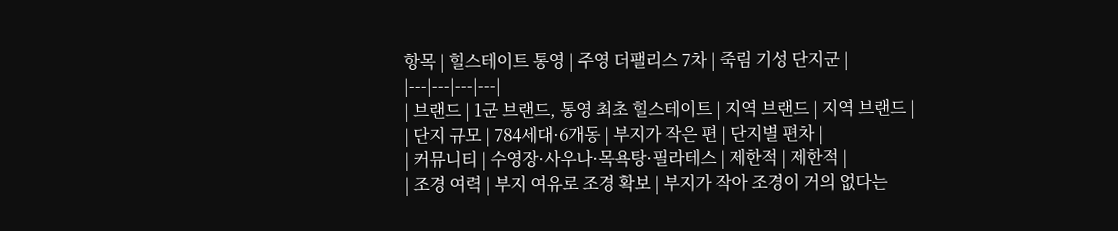항목 | 힐스테이트 통영 | 주영 더팰리스 7차 | 죽림 기성 단지군 |
|---|---|---|---|
| 브랜드 | 1군 브랜드, 통영 최초 힐스테이트 | 지역 브랜드 | 지역 브랜드 |
| 단지 규모 | 784세대·6개동 | 부지가 작은 편 | 단지별 편차 |
| 커뮤니티 | 수영장·사우나·목욕탕·필라테스 | 제한적 | 제한적 |
| 조경 여력 | 부지 여유로 조경 확보 | 부지가 작아 조경이 거의 없다는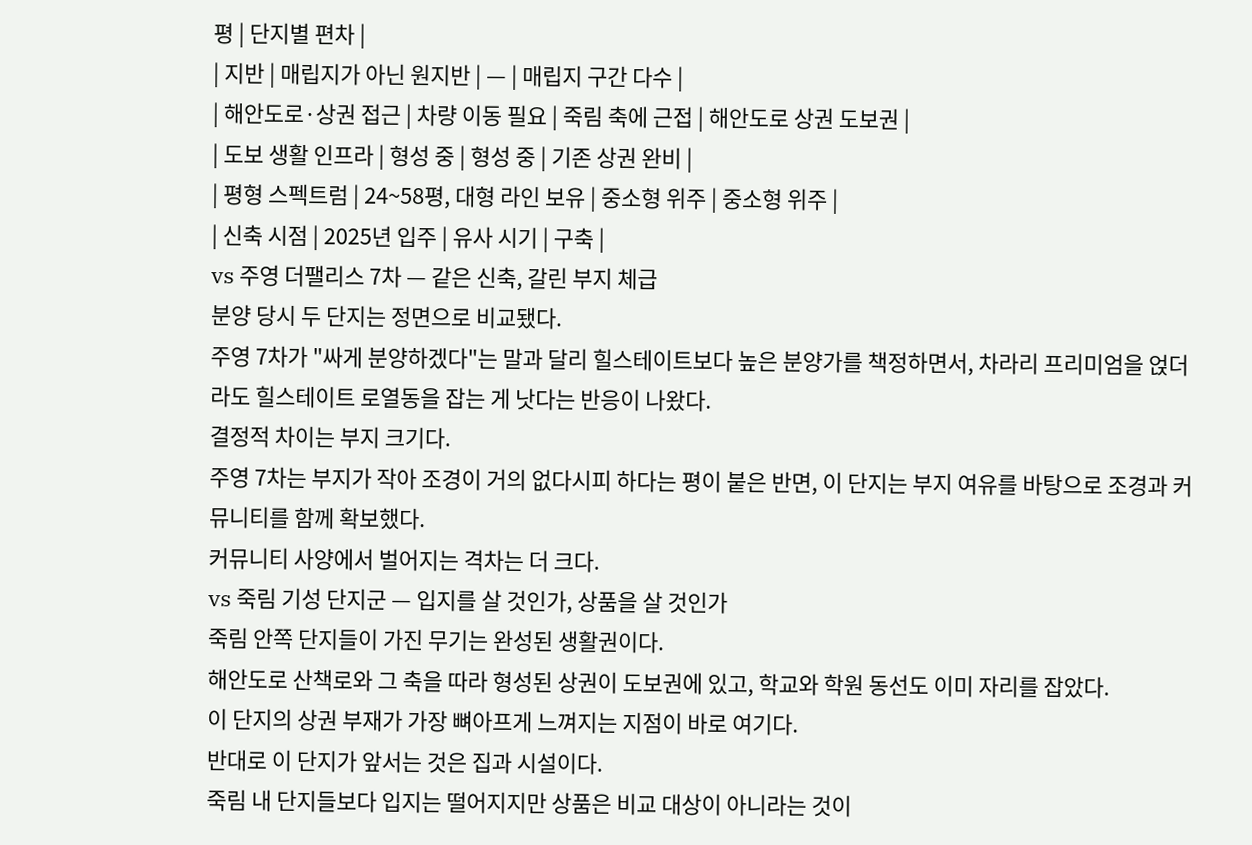평 | 단지별 편차 |
| 지반 | 매립지가 아닌 원지반 | — | 매립지 구간 다수 |
| 해안도로·상권 접근 | 차량 이동 필요 | 죽림 축에 근접 | 해안도로 상권 도보권 |
| 도보 생활 인프라 | 형성 중 | 형성 중 | 기존 상권 완비 |
| 평형 스펙트럼 | 24~58평, 대형 라인 보유 | 중소형 위주 | 중소형 위주 |
| 신축 시점 | 2025년 입주 | 유사 시기 | 구축 |
vs 주영 더팰리스 7차 — 같은 신축, 갈린 부지 체급
분양 당시 두 단지는 정면으로 비교됐다.
주영 7차가 "싸게 분양하겠다"는 말과 달리 힐스테이트보다 높은 분양가를 책정하면서, 차라리 프리미엄을 얹더라도 힐스테이트 로열동을 잡는 게 낫다는 반응이 나왔다.
결정적 차이는 부지 크기다.
주영 7차는 부지가 작아 조경이 거의 없다시피 하다는 평이 붙은 반면, 이 단지는 부지 여유를 바탕으로 조경과 커뮤니티를 함께 확보했다.
커뮤니티 사양에서 벌어지는 격차는 더 크다.
vs 죽림 기성 단지군 — 입지를 살 것인가, 상품을 살 것인가
죽림 안쪽 단지들이 가진 무기는 완성된 생활권이다.
해안도로 산책로와 그 축을 따라 형성된 상권이 도보권에 있고, 학교와 학원 동선도 이미 자리를 잡았다.
이 단지의 상권 부재가 가장 뼈아프게 느껴지는 지점이 바로 여기다.
반대로 이 단지가 앞서는 것은 집과 시설이다.
죽림 내 단지들보다 입지는 떨어지지만 상품은 비교 대상이 아니라는 것이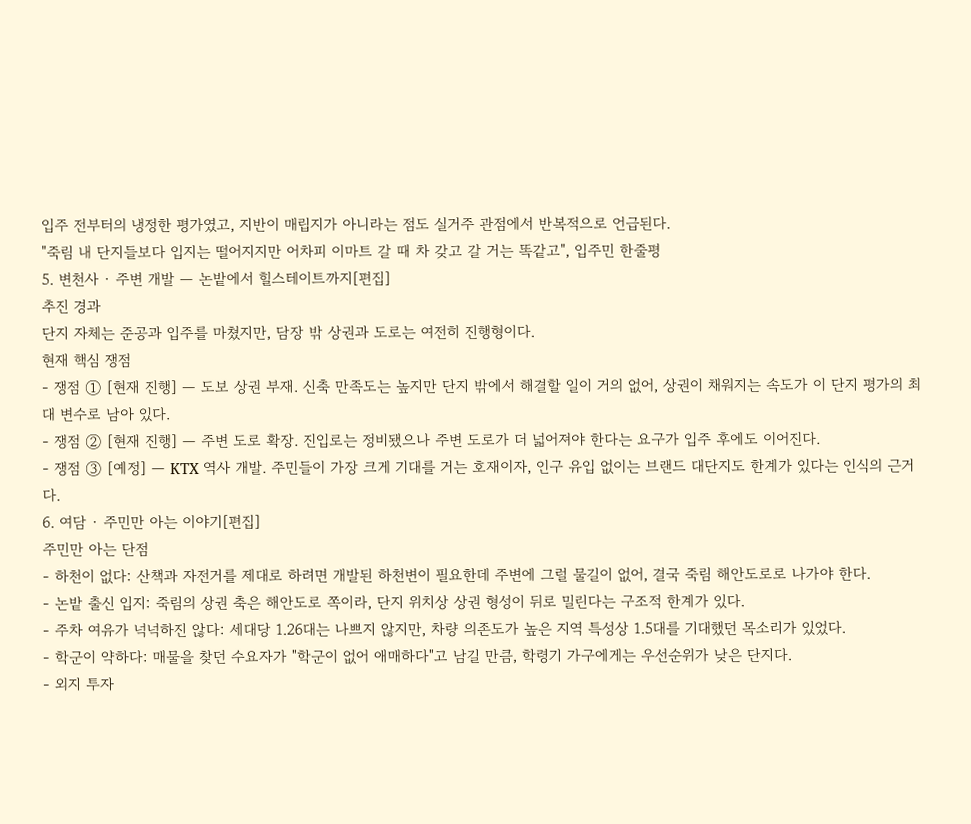입주 전부터의 냉정한 평가였고, 지반이 매립지가 아니라는 점도 실거주 관점에서 반복적으로 언급된다.
"죽림 내 단지들보다 입지는 떨어지지만 어차피 이마트 갈 때 차 갖고 갈 거는 똑같고", 입주민 한줄평
5. 변천사 · 주변 개발 — 논밭에서 힐스테이트까지[편집]
추진 경과
단지 자체는 준공과 입주를 마쳤지만, 담장 밖 상권과 도로는 여전히 진행형이다.
현재 핵심 쟁점
- 쟁점 ① [현재 진행] — 도보 상권 부재. 신축 만족도는 높지만 단지 밖에서 해결할 일이 거의 없어, 상권이 채워지는 속도가 이 단지 평가의 최대 변수로 남아 있다.
- 쟁점 ② [현재 진행] — 주변 도로 확장. 진입로는 정비됐으나 주변 도로가 더 넓어져야 한다는 요구가 입주 후에도 이어진다.
- 쟁점 ③ [예정] — KTX 역사 개발. 주민들이 가장 크게 기대를 거는 호재이자, 인구 유입 없이는 브랜드 대단지도 한계가 있다는 인식의 근거다.
6. 여담 · 주민만 아는 이야기[편집]
주민만 아는 단점
- 하천이 없다: 산책과 자전거를 제대로 하려면 개발된 하천변이 필요한데 주변에 그럴 물길이 없어, 결국 죽림 해안도로로 나가야 한다.
- 논밭 출신 입지: 죽림의 상권 축은 해안도로 쪽이라, 단지 위치상 상권 형성이 뒤로 밀린다는 구조적 한계가 있다.
- 주차 여유가 넉넉하진 않다: 세대당 1.26대는 나쁘지 않지만, 차량 의존도가 높은 지역 특성상 1.5대를 기대했던 목소리가 있었다.
- 학군이 약하다: 매물을 찾던 수요자가 "학군이 없어 애매하다"고 남길 만큼, 학령기 가구에게는 우선순위가 낮은 단지다.
- 외지 투자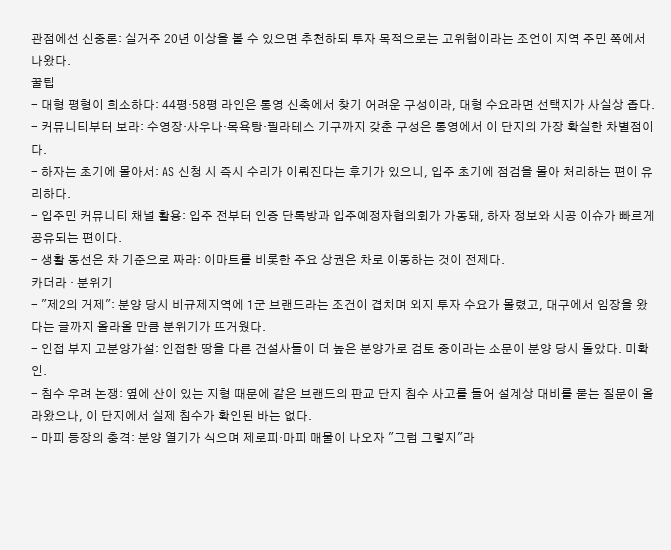관점에선 신중론: 실거주 20년 이상을 볼 수 있으면 추천하되 투자 목적으로는 고위험이라는 조언이 지역 주민 쪽에서 나왔다.
꿀팁
- 대형 평형이 희소하다: 44평·58평 라인은 통영 신축에서 찾기 어려운 구성이라, 대형 수요라면 선택지가 사실상 좁다.
- 커뮤니티부터 보라: 수영장·사우나·목욕탕·필라테스 기구까지 갖춘 구성은 통영에서 이 단지의 가장 확실한 차별점이다.
- 하자는 초기에 몰아서: AS 신청 시 즉시 수리가 이뤄진다는 후기가 있으니, 입주 초기에 점검을 몰아 처리하는 편이 유리하다.
- 입주민 커뮤니티 채널 활용: 입주 전부터 인증 단톡방과 입주예정자협의회가 가동돼, 하자 정보와 시공 이슈가 빠르게 공유되는 편이다.
- 생활 동선은 차 기준으로 짜라: 이마트를 비롯한 주요 상권은 차로 이동하는 것이 전제다.
카더라 · 분위기
- "제2의 거제": 분양 당시 비규제지역에 1군 브랜드라는 조건이 겹치며 외지 투자 수요가 몰렸고, 대구에서 임장을 왔다는 글까지 올라올 만큼 분위기가 뜨거웠다.
- 인접 부지 고분양가설: 인접한 땅을 다른 건설사들이 더 높은 분양가로 검토 중이라는 소문이 분양 당시 돌았다. 미확인.
- 침수 우려 논쟁: 옆에 산이 있는 지형 때문에 같은 브랜드의 판교 단지 침수 사고를 들어 설계상 대비를 묻는 질문이 올라왔으나, 이 단지에서 실제 침수가 확인된 바는 없다.
- 마피 등장의 충격: 분양 열기가 식으며 제로피·마피 매물이 나오자 "그럼 그렇지"라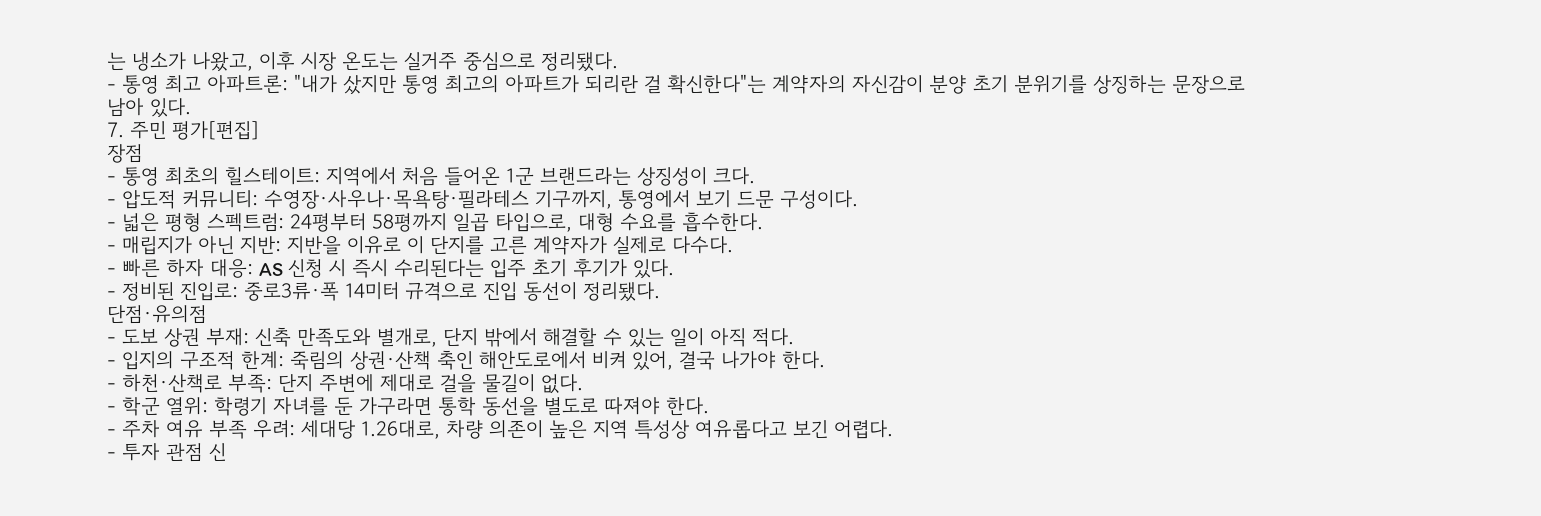는 냉소가 나왔고, 이후 시장 온도는 실거주 중심으로 정리됐다.
- 통영 최고 아파트론: "내가 샀지만 통영 최고의 아파트가 되리란 걸 확신한다"는 계약자의 자신감이 분양 초기 분위기를 상징하는 문장으로 남아 있다.
7. 주민 평가[편집]
장점
- 통영 최초의 힐스테이트: 지역에서 처음 들어온 1군 브랜드라는 상징성이 크다.
- 압도적 커뮤니티: 수영장·사우나·목욕탕·필라테스 기구까지, 통영에서 보기 드문 구성이다.
- 넓은 평형 스펙트럼: 24평부터 58평까지 일곱 타입으로, 대형 수요를 흡수한다.
- 매립지가 아닌 지반: 지반을 이유로 이 단지를 고른 계약자가 실제로 다수다.
- 빠른 하자 대응: AS 신청 시 즉시 수리된다는 입주 초기 후기가 있다.
- 정비된 진입로: 중로3류·폭 14미터 규격으로 진입 동선이 정리됐다.
단점·유의점
- 도보 상권 부재: 신축 만족도와 별개로, 단지 밖에서 해결할 수 있는 일이 아직 적다.
- 입지의 구조적 한계: 죽림의 상권·산책 축인 해안도로에서 비켜 있어, 결국 나가야 한다.
- 하천·산책로 부족: 단지 주변에 제대로 걸을 물길이 없다.
- 학군 열위: 학령기 자녀를 둔 가구라면 통학 동선을 별도로 따져야 한다.
- 주차 여유 부족 우려: 세대당 1.26대로, 차량 의존이 높은 지역 특성상 여유롭다고 보긴 어렵다.
- 투자 관점 신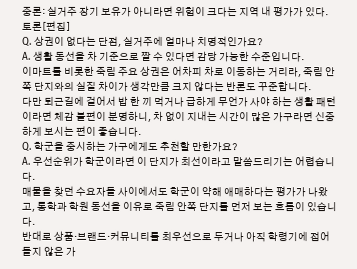중론: 실거주 장기 보유가 아니라면 위험이 크다는 지역 내 평가가 있다.
토론[편집]
Q. 상권이 없다는 단점, 실거주에 얼마나 치명적인가요?
A. 생활 동선을 차 기준으로 짤 수 있다면 감당 가능한 수준입니다.
이마트를 비롯한 죽림 주요 상권은 어차피 차로 이동하는 거리라, 죽림 안쪽 단지와의 실질 차이가 생각만큼 크지 않다는 반론도 꾸준합니다.
다만 퇴근길에 걸어서 밥 한 끼 먹거나 급하게 무언가 사야 하는 생활 패턴이라면 체감 불편이 분명하니, 차 없이 지내는 시간이 많은 가구라면 신중하게 보시는 편이 좋습니다.
Q. 학군을 중시하는 가구에게도 추천할 만한가요?
A. 우선순위가 학군이라면 이 단지가 최선이라고 말씀드리기는 어렵습니다.
매물을 찾던 수요자들 사이에서도 학군이 약해 애매하다는 평가가 나왔고, 통학과 학원 동선을 이유로 죽림 안쪽 단지를 먼저 보는 흐름이 있습니다.
반대로 상품·브랜드·커뮤니티를 최우선으로 두거나 아직 학령기에 접어들지 않은 가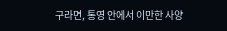구라면, 통영 안에서 이만한 사양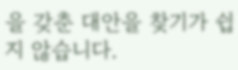을 갖춘 대안을 찾기가 쉽지 않습니다.